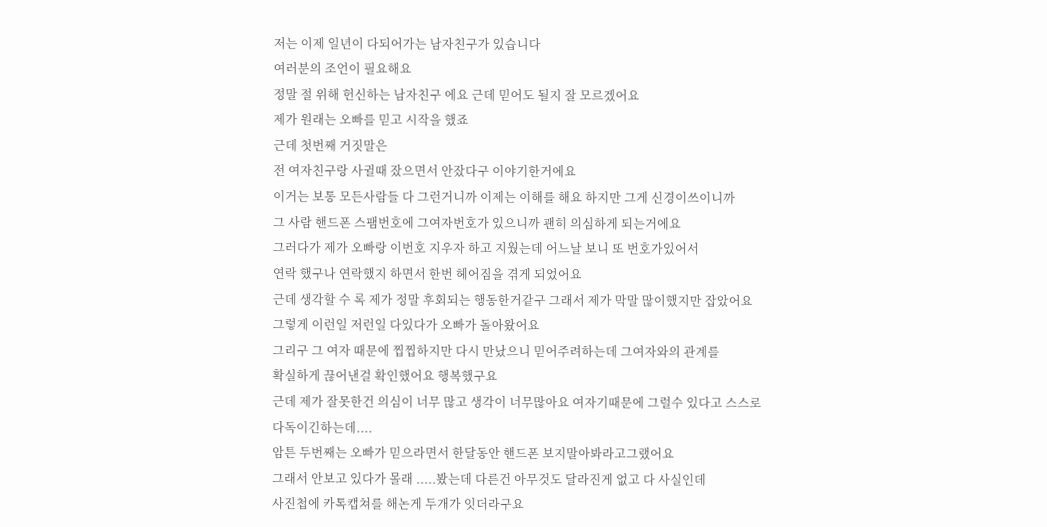저는 이제 일년이 다되어가는 남자친구가 있습니다
여러분의 조언이 필요해요
정말 절 위해 헌신하는 남자친구 에요 근데 믿어도 될지 잘 모르겠어요
제가 원래는 오빠를 믿고 시작을 했죠
근데 첫번째 거짓말은
전 여자친구랑 사귈때 잤으면서 안잤다구 이야기한거에요
이거는 보통 모든사람들 다 그런거니까 이제는 이해를 해요 하지만 그게 신경이쓰이니까
그 사람 핸드폰 스팸번호에 그여자번호가 있으니까 괜히 의심하게 되는거에요
그러다가 제가 오빠랑 이번호 지우자 하고 지웠는데 어느날 보니 또 번호가있어서
연락 했구나 연락했지 하면서 한번 헤어짐을 겪게 되었어요
근데 생각할 수 록 제가 정말 후회되는 행동한거같구 그래서 제가 막말 많이했지만 잡았어요
그렇게 이런일 저런일 다있다가 오빠가 돌아왔어요
그리구 그 여자 때문에 찝찝하지만 다시 만났으니 믿어주려하는데 그여자와의 관계를
확실하게 끊어낸걸 확인했어요 행복했구요
근데 제가 잘못한건 의심이 너무 많고 생각이 너무많아요 여자기때문에 그럴수 있다고 스스로
다독이긴하는데....
암튼 두번째는 오빠가 믿으라면서 한달동안 핸드폰 보지말아봐라고그랬어요
그래서 안보고 있다가 몰래 .....봤는데 다른건 아무것도 달라진게 없고 다 사실인데
사진첩에 카톡캡쳐를 해논게 두개가 잇더라구요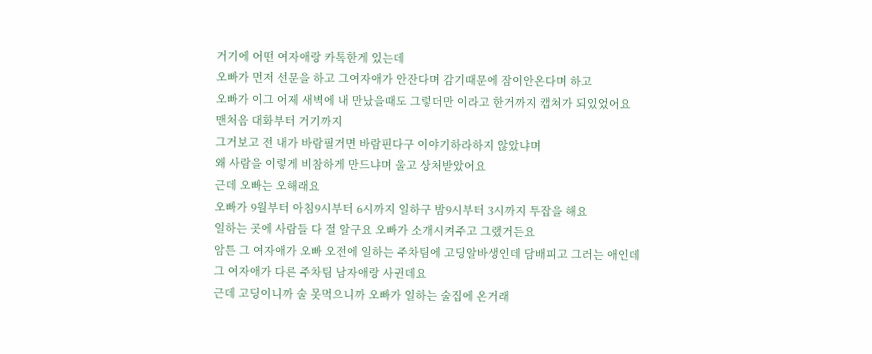거기에 어떤 여자애랑 카톡한게 있는데
오빠가 먼저 선문을 하고 그여자애가 안잔다며 감기때문에 잠이안온다며 하고
오빠가 이그 어제 새벽에 내 만났을때도 그렇더만 이라고 한거까지 캡쳐가 되있었어요
맨처음 대화부터 거기까지
그거보고 전 내가 바람필거면 바람핀다구 이야기하라하지 않았냐며
왜 사람을 이렇게 비참하게 만드냐며 울고 상처받았어요
근데 오빠는 오해래요
오빠가 9월부터 아침9시부터 6시까지 일하구 밤9시부터 3시까지 투잡을 해요
일하는 곳에 사람들 다 절 알구요 오빠가 소개시켜주고 그랬거든요
암튼 그 여자애가 오빠 오전에 일하는 주차팀에 고딩알바생인데 담배피고 그러는 애인데
그 여자애가 다른 주차팀 남자애랑 사귄데요
근데 고딩이니까 술 못먹으니까 오빠가 일하는 술집에 온거래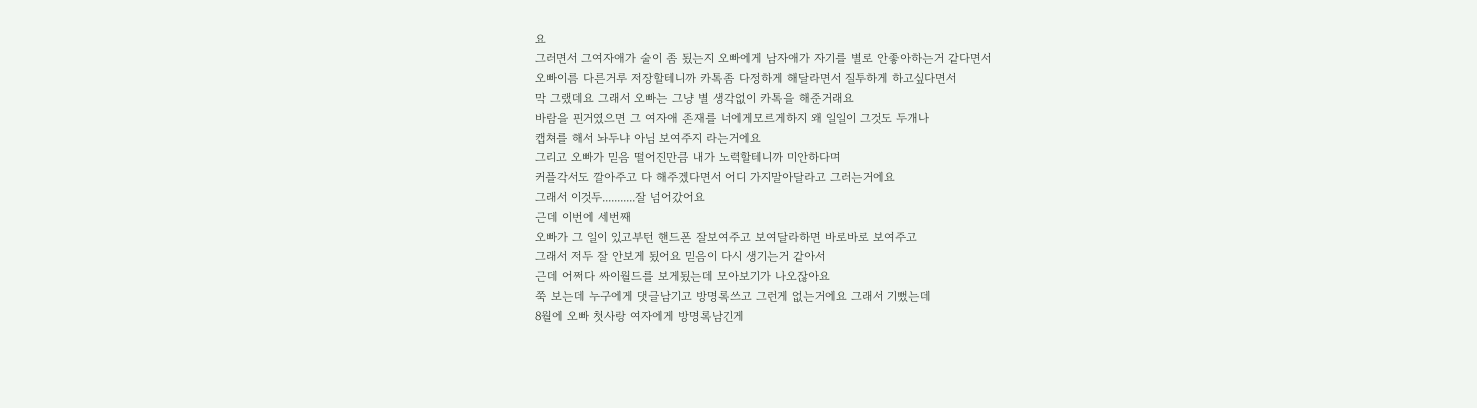요
그러면서 그여자애가 술이 좀 됬는지 오빠에게 남자애가 자기를 별로 안좋아하는거 같다면서
오빠이름 다른거루 저장할테니까 카톡좀 다정하게 해달라면서 질투하게 하고싶다면서
막 그랬데요 그래서 오빠는 그냥 별 생각없이 카톡을 해준거래요
바람을 핀거였으면 그 여자애 존재를 너에게모르게하지 왜 일일이 그것도 두개나
캡쳐를 해서 놔두냐 아님 보여주지 라는거에요
그리고 오빠가 믿음 떨어진만큼 내가 노력할테니까 미안하다며
커플각서도 깔아주고 다 해주겠다면서 어디 가지말아달라고 그러는거에요
그래서 이것두...........잘 넘어갔어요
근데 이번에 세번째
오빠가 그 일이 있고부턴 핸드폰 잘보여주고 보여달라하면 바로바로 보여주고
그래서 저두 잘 안보게 됬어요 믿음이 다시 생기는거 같아서
근데 어쩌다 싸이월드를 보게됬는데 모아보기가 나오잖아요
쭉 보는데 누구에게 댓글남기고 방명록쓰고 그런게 없는거에요 그래서 기뻤는데
8월에 오빠 첫사랑 여자에게 방명록남긴게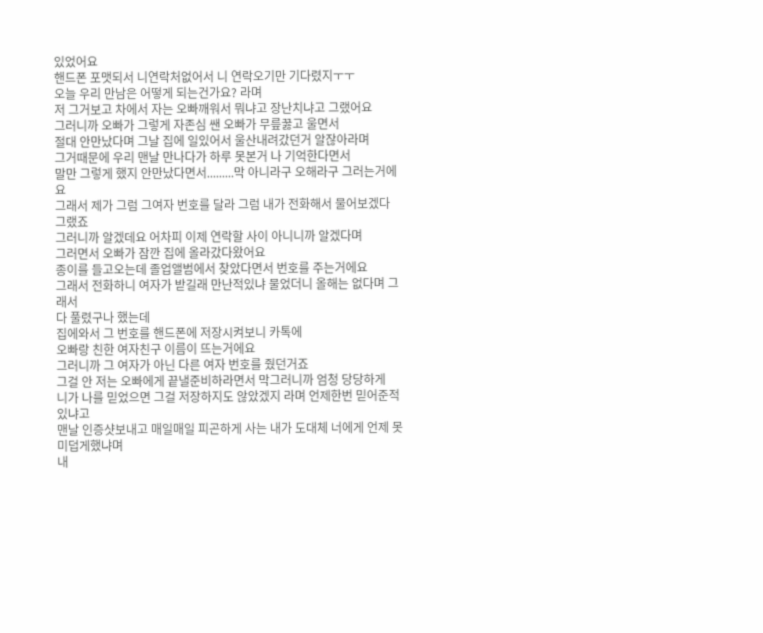있었어요
핸드폰 포맷되서 니연락처없어서 니 연락오기만 기다렸지ㅜㅜ
오늘 우리 만남은 어떻게 되는건가요? 라며
저 그거보고 차에서 자는 오빠깨워서 뭐냐고 장난치냐고 그랬어요
그러니까 오빠가 그렇게 자존심 쌘 오빠가 무릎꿇고 울면서
절대 안만났다며 그날 집에 일있어서 울산내려갔던거 알잖아라며
그거때문에 우리 맨날 만나다가 하루 못본거 나 기억한다면서
말만 그렇게 했지 안만났다면서.........막 아니라구 오해라구 그러는거에요
그래서 제가 그럼 그여자 번호를 달라 그럼 내가 전화해서 물어보겠다
그랬죠
그러니까 알겠데요 어차피 이제 연락할 사이 아니니까 알겠다며
그러면서 오빠가 잠깐 집에 올라갔다왔어요
종이를 들고오는데 졸업앨범에서 찾았다면서 번호를 주는거에요
그래서 전화하니 여자가 받길래 만난적있냐 물었더니 올해는 없다며 그래서
다 풀렸구나 했는데
집에와서 그 번호를 핸드폰에 저장시켜보니 카톡에
오빠랑 친한 여자친구 이름이 뜨는거에요
그러니까 그 여자가 아닌 다른 여자 번호를 줬던거죠
그걸 안 저는 오빠에게 끝낼준비하라면서 막그러니까 엄청 당당하게
니가 나를 믿었으면 그걸 저장하지도 않았겠지 라며 언제한번 믿어준적있냐고
맨날 인증샷보내고 매일매일 피곤하게 사는 내가 도대체 너에게 언제 못미덥게했냐며
내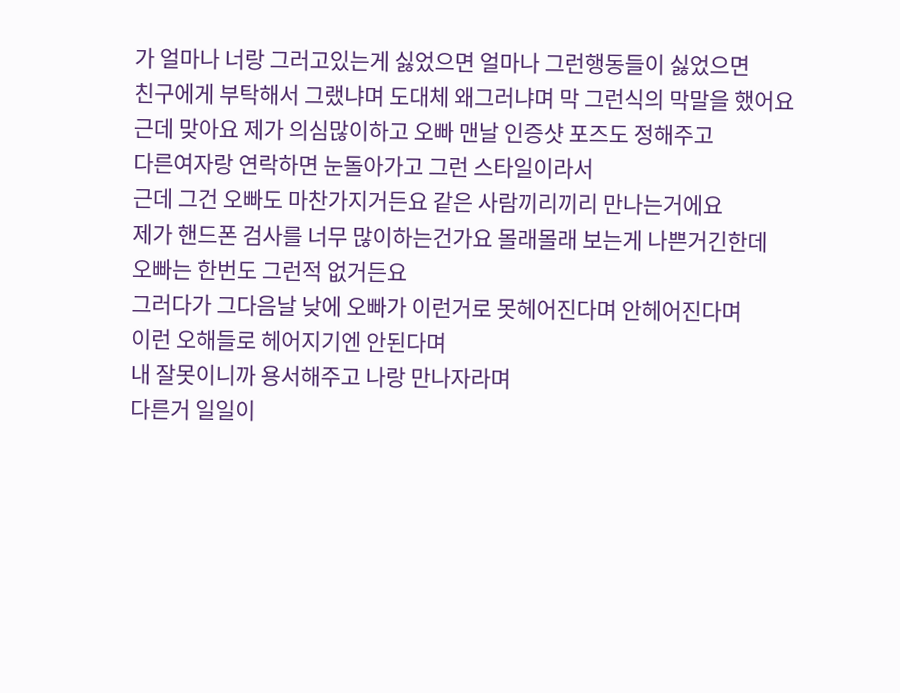가 얼마나 너랑 그러고있는게 싫었으면 얼마나 그런행동들이 싫었으면
친구에게 부탁해서 그랬냐며 도대체 왜그러냐며 막 그런식의 막말을 했어요
근데 맞아요 제가 의심많이하고 오빠 맨날 인증샷 포즈도 정해주고
다른여자랑 연락하면 눈돌아가고 그런 스타일이라서
근데 그건 오빠도 마찬가지거든요 같은 사람끼리끼리 만나는거에요
제가 핸드폰 검사를 너무 많이하는건가요 몰래몰래 보는게 나쁜거긴한데
오빠는 한번도 그런적 없거든요
그러다가 그다음날 낮에 오빠가 이런거로 못헤어진다며 안헤어진다며
이런 오해들로 헤어지기엔 안된다며
내 잘못이니까 용서해주고 나랑 만나자라며
다른거 일일이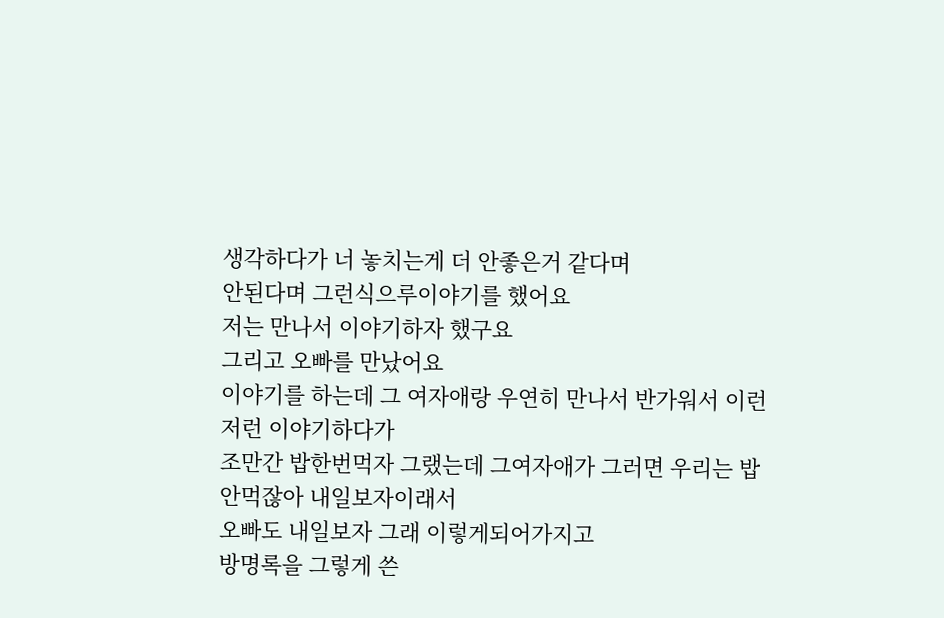생각하다가 너 놓치는게 더 안좋은거 같다며
안된다며 그런식으루이야기를 했어요
저는 만나서 이야기하자 했구요
그리고 오빠를 만났어요
이야기를 하는데 그 여자애랑 우연히 만나서 반가워서 이런저런 이야기하다가
조만간 밥한번먹자 그랬는데 그여자애가 그러면 우리는 밥안먹잖아 내일보자이래서
오빠도 내일보자 그래 이렇게되어가지고
방명록을 그렇게 쓴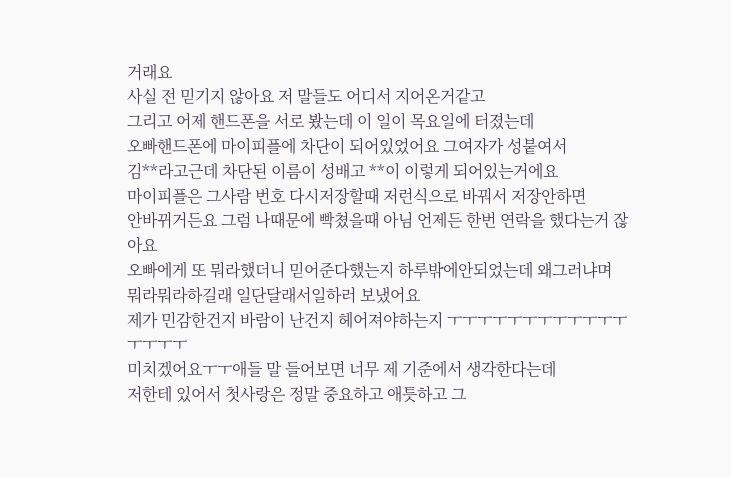거래요
사실 전 믿기지 않아요 저 말들도 어디서 지어온거같고
그리고 어제 핸드폰을 서로 봤는데 이 일이 목요일에 터졌는데
오빠핸드폰에 마이피플에 차단이 되어있었어요 그여자가 성붙여서
김**라고근데 차단된 이름이 성배고 **이 이렇게 되어있는거에요
마이피플은 그사람 번호 다시저장할때 저런식으로 바꿔서 저장안하면
안바뀌거든요 그럼 나때문에 빡쳤을때 아님 언제든 한번 연락을 했다는거 잖아요
오빠에게 또 뭐라했더니 믿어준다했는지 하루밖에안되었는데 왜그러냐며
뭐라뭐라하길래 일단달래서일하러 보냈어요
제가 민감한건지 바람이 난건지 헤어져야하는지 ㅜㅜㅜㅜㅜㅜㅜㅜㅜㅜㅜㅜㅜㅜㅜㅜ
미치겠어요ㅜㅜ애들 말 들어보면 너무 제 기준에서 생각한다는데
저한테 있어서 첫사랑은 정말 중요하고 애틋하고 그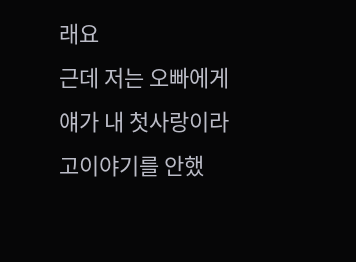래요
근데 저는 오빠에게 얘가 내 첫사랑이라고이야기를 안했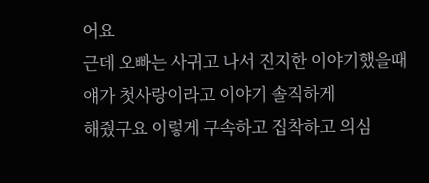어요
근데 오빠는 사귀고 나서 진지한 이야기했을때 얘가 첫사랑이라고 이야기 솔직하게
해줬구요 이렇게 구속하고 집착하고 의심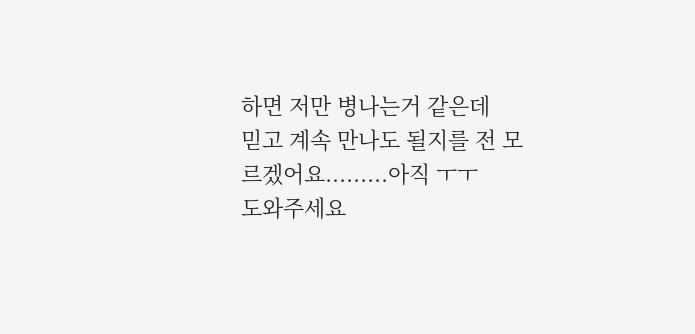하면 저만 병나는거 같은데
믿고 계속 만나도 될지를 전 모르겠어요.........아직 ㅜㅜ
도와주세요